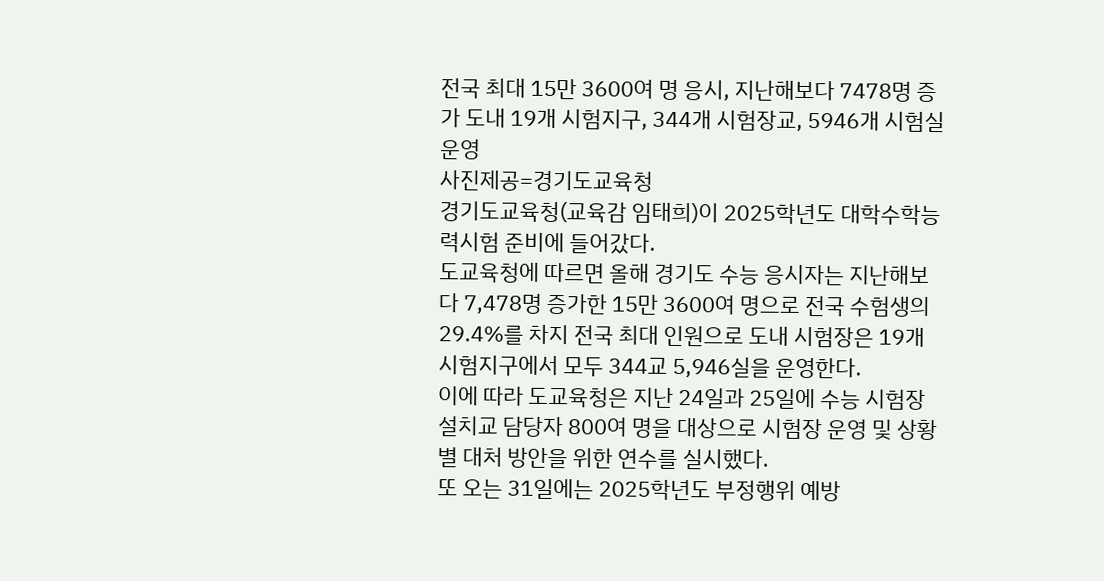전국 최대 15만 3600여 명 응시, 지난해보다 7478명 증가 도내 19개 시험지구, 344개 시험장교, 5946개 시험실 운영
사진제공=경기도교육청
경기도교육청(교육감 임태희)이 2025학년도 대학수학능력시험 준비에 들어갔다.
도교육청에 따르면 올해 경기도 수능 응시자는 지난해보다 7,478명 증가한 15만 3600여 명으로 전국 수험생의 29.4%를 차지 전국 최대 인원으로 도내 시험장은 19개 시험지구에서 모두 344교 5,946실을 운영한다.
이에 따라 도교육청은 지난 24일과 25일에 수능 시험장 설치교 담당자 800여 명을 대상으로 시험장 운영 및 상황별 대처 방안을 위한 연수를 실시했다.
또 오는 31일에는 2025학년도 부정행위 예방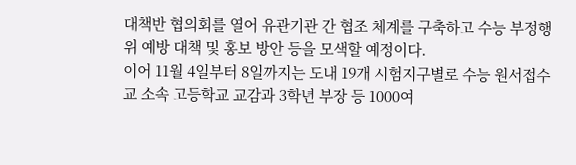대책반 협의회를 열어 유관기관 간 협조 체계를 구축하고 수능 부정행위 예방 대책 및 홍보 방안 등을 모색할 예정이다.
이어 11월 4일부터 8일까지는 도내 19개 시험지구별로 수능 원서접수교 소속 고등학교 교감과 3학년 부장 등 1000여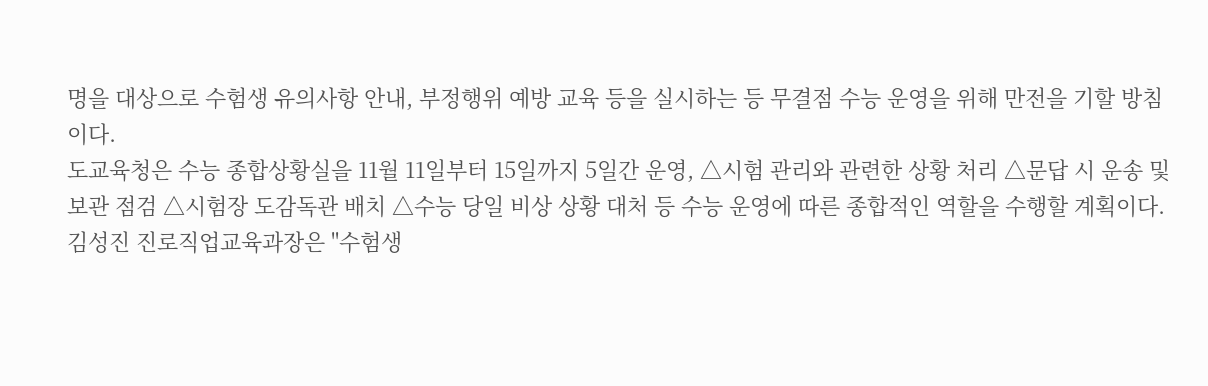명을 대상으로 수험생 유의사항 안내, 부정행위 예방 교육 등을 실시하는 등 무결점 수능 운영을 위해 만전을 기할 방침이다.
도교육청은 수능 종합상황실을 11월 11일부터 15일까지 5일간 운영, △시험 관리와 관련한 상황 처리 △문답 시 운송 및 보관 점검 △시험장 도감독관 배치 △수능 당일 비상 상황 대처 등 수능 운영에 따른 종합적인 역할을 수행할 계획이다.
김성진 진로직업교육과장은 "수험생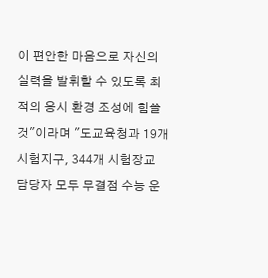이 편안한 마음으로 자신의 실력을 발휘할 수 있도록 최적의 응시 환경 조성에 힘쓸 것"이라며 "도교육청과 19개 시험지구, 344개 시험장교 담당자 모두 무결점 수능 운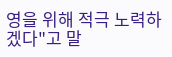영을 위해 적극 노력하겠다"고 말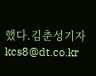했다.김춘성기자 kcs8@dt.co.kr